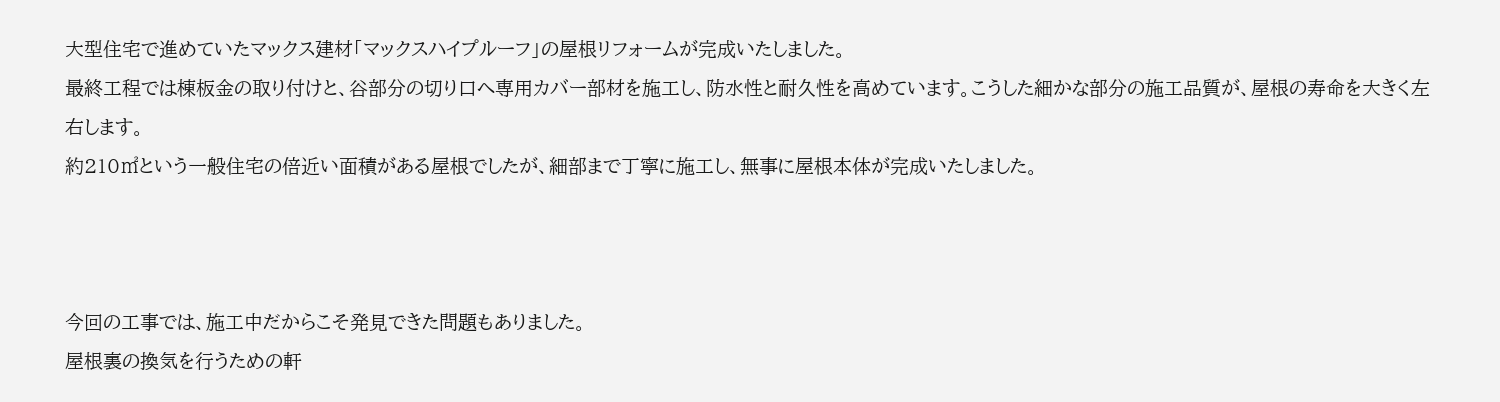大型住宅で進めていたマックス建材「マックスハイプルーフ」の屋根リフォームが完成いたしました。
最終工程では棟板金の取り付けと、谷部分の切り口へ専用カバー部材を施工し、防水性と耐久性を高めています。こうした細かな部分の施工品質が、屋根の寿命を大きく左右します。
約210㎡という一般住宅の倍近い面積がある屋根でしたが、細部まで丁寧に施工し、無事に屋根本体が完成いたしました。



今回の工事では、施工中だからこそ発見できた問題もありました。
屋根裏の換気を行うための軒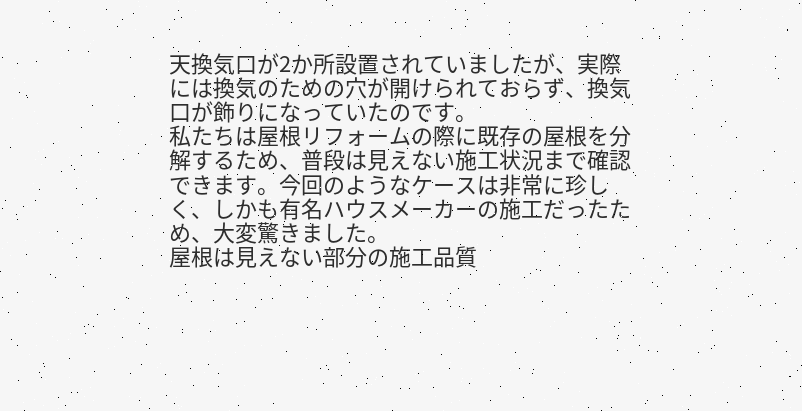天換気口が2か所設置されていましたが、実際には換気のための穴が開けられておらず、換気口が飾りになっていたのです。
私たちは屋根リフォームの際に既存の屋根を分解するため、普段は見えない施工状況まで確認できます。今回のようなケースは非常に珍しく、しかも有名ハウスメーカーの施工だったため、大変驚きました。
屋根は見えない部分の施工品質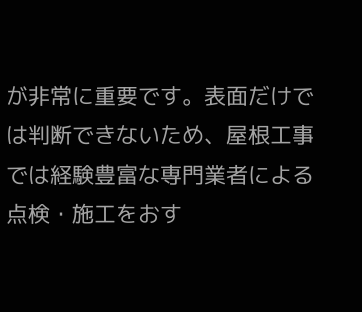が非常に重要です。表面だけでは判断できないため、屋根工事では経験豊富な専門業者による点検・施工をおす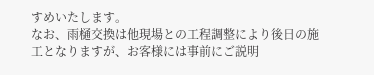すめいたします。
なお、雨樋交換は他現場との工程調整により後日の施工となりますが、お客様には事前にご説明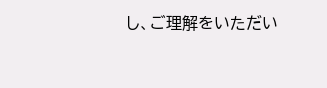し、ご理解をいただい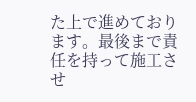た上で進めております。最後まで責任を持って施工させ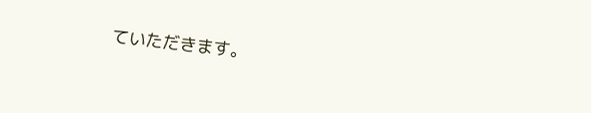ていただきます。